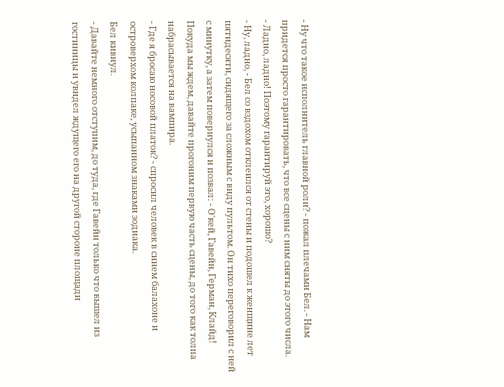- Ну что такое исполнитель главной роли? - пожал плечами Бел. - Нам придется просто гарантировать, что все сцены с ним сняты до этого числа.
- Ладно, ладно! Поэтому гарантируй это, хорошо?
- Ну, ладно, - Бел со вздохом отклеился от стены и подошел к женщине лет пятидесяти, сидящего за сложным с виду пультом. Он тихо переговорил с ней с минутку, а затем повернулся и позвал: - О'кей, Гавейн, Герман, Клайд! Покуда мы ждем, давайте прогоним первую часть сцены, до того как толпа набрасывается на вампира.
- Где я бросаю носовой платок? - спросил человек в синем балахоне и островерхом колпаке, усыпанном знаками зодиака.
Бел кивнул.
- Давайте немного отступим, до туда, где Гавейн только что вышел из гостиницы и увидел ждущего его на другой стороне площади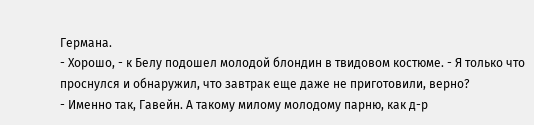Германа.
- Хорошо, - к Белу подошел молодой блондин в твидовом костюме. - Я только что проснулся и обнаружил, что завтрак еще даже не приготовили, верно?
- Именно так, Гавейн. А такому милому молодому парню, как д-р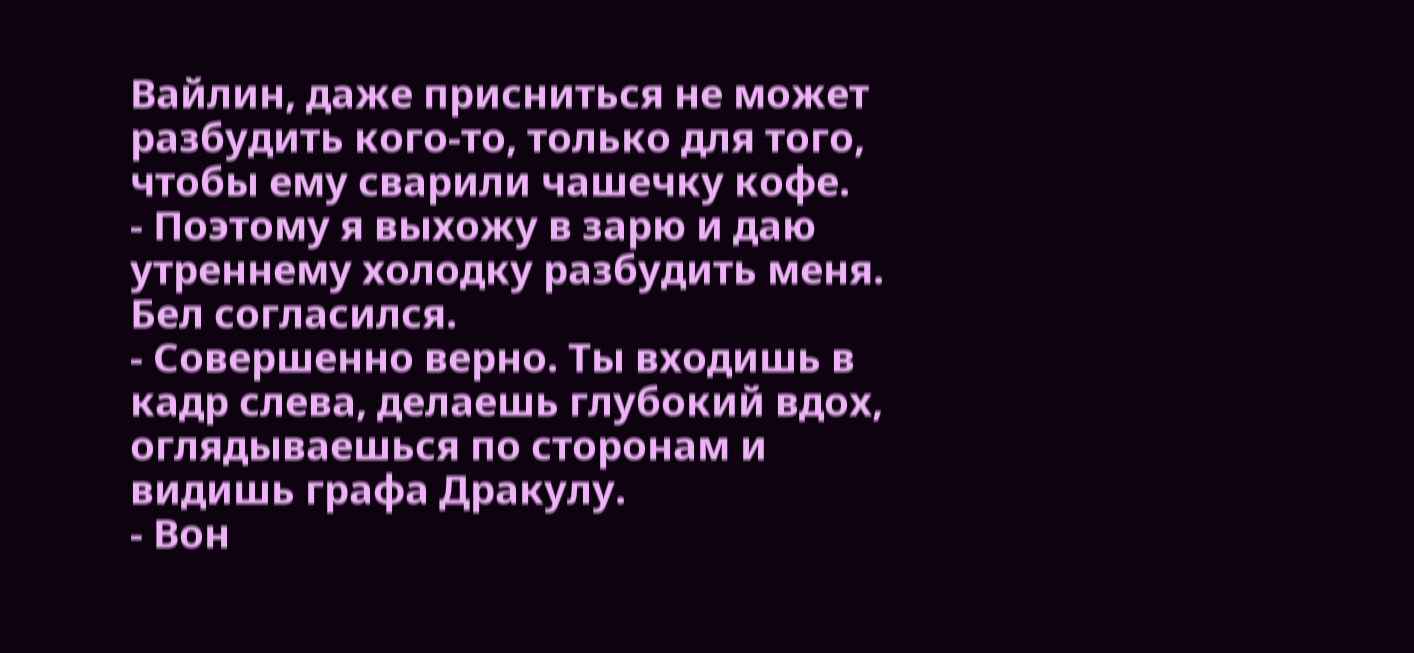Вайлин, даже присниться не может разбудить кого-то, только для того, чтобы ему сварили чашечку кофе.
- Поэтому я выхожу в зарю и даю утреннему холодку разбудить меня.
Бел согласился.
- Совершенно верно. Ты входишь в кадр слева, делаешь глубокий вдох, оглядываешься по сторонам и видишь графа Дракулу.
- Вон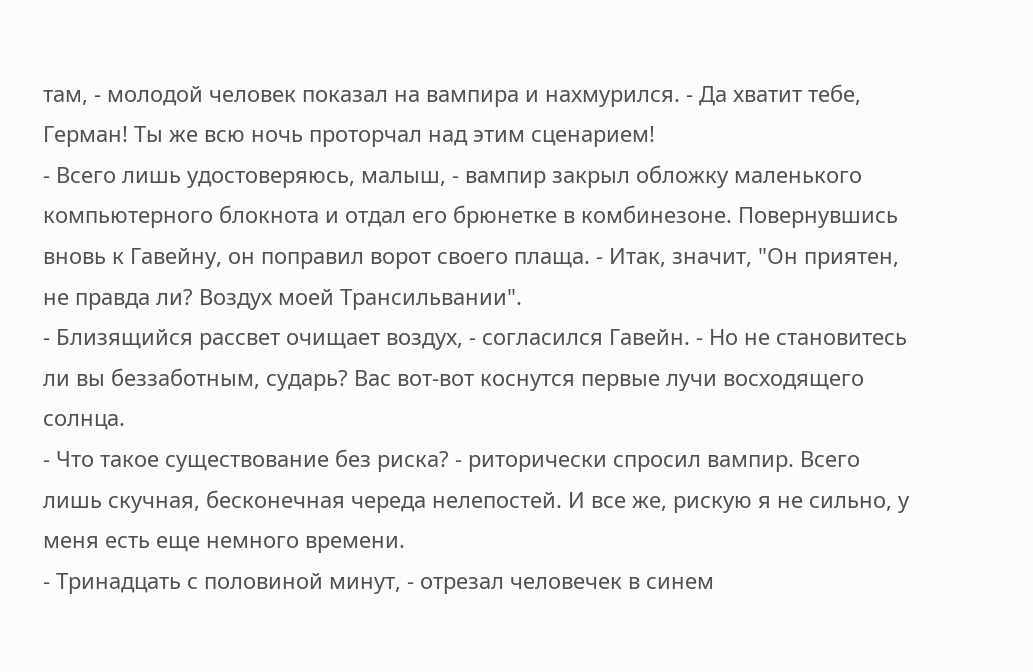там, - молодой человек показал на вампира и нахмурился. - Да хватит тебе, Герман! Ты же всю ночь проторчал над этим сценарием!
- Всего лишь удостоверяюсь, малыш, - вампир закрыл обложку маленького компьютерного блокнота и отдал его брюнетке в комбинезоне. Повернувшись вновь к Гавейну, он поправил ворот своего плаща. - Итак, значит, "Он приятен, не правда ли? Воздух моей Трансильвании".
- Близящийся рассвет очищает воздух, - согласился Гавейн. - Но не становитесь ли вы беззаботным, сударь? Вас вот-вот коснутся первые лучи восходящего солнца.
- Что такое существование без риска? - риторически спросил вампир. Всего лишь скучная, бесконечная череда нелепостей. И все же, рискую я не сильно, у меня есть еще немного времени.
- Тринадцать с половиной минут, - отрезал человечек в синем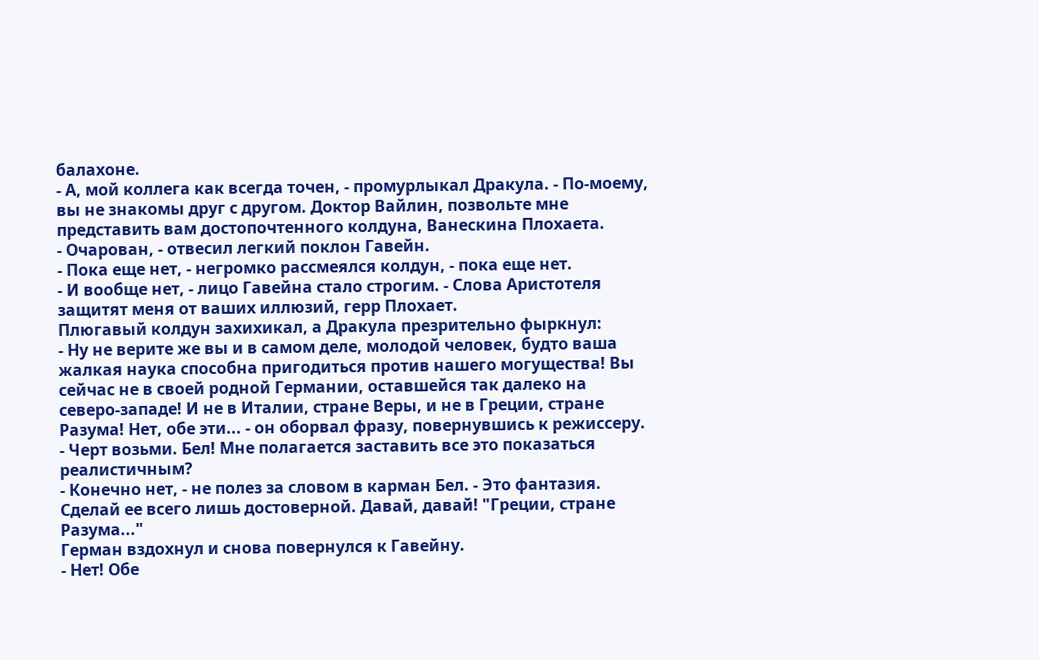балахоне.
- А, мой коллега как всегда точен, - промурлыкал Дракула. - По-моему, вы не знакомы друг с другом. Доктор Вайлин, позвольте мне представить вам достопочтенного колдуна, Ванескина Плохаета.
- Очарован, - отвесил легкий поклон Гавейн.
- Пока еще нет, - негромко рассмеялся колдун, - пока еще нет.
- И вообще нет, - лицо Гавейна стало строгим. - Слова Аристотеля защитят меня от ваших иллюзий, герр Плохает.
Плюгавый колдун захихикал, а Дракула презрительно фыркнул:
- Ну не верите же вы и в самом деле, молодой человек, будто ваша жалкая наука способна пригодиться против нашего могущества! Вы сейчас не в своей родной Германии, оставшейся так далеко на северо-западе! И не в Италии, стране Веры, и не в Греции, стране Разума! Нет, обе эти... - он оборвал фразу, повернувшись к режиссеру. - Черт возьми. Бел! Мне полагается заставить все это показаться реалистичным?
- Конечно нет, - не полез за словом в карман Бел. - Это фантазия. Сделай ее всего лишь достоверной. Давай, давай! "Греции, стране Разума..."
Герман вздохнул и снова повернулся к Гавейну.
- Нет! Обе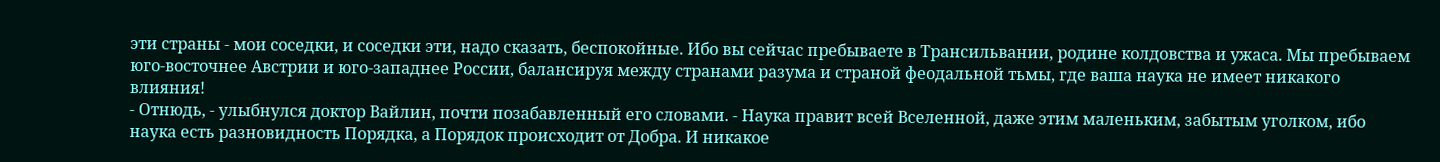эти страны - мои соседки, и соседки эти, надо сказать, беспокойные. Ибо вы сейчас пребываете в Трансильвании, родине колдовства и ужаса. Мы пребываем юго-восточнее Австрии и юго-западнее России, балансируя между странами разума и страной феодальной тьмы, где ваша наука не имеет никакого влияния!
- Отнюдь, - улыбнулся доктор Вайлин, почти позабавленный его словами. - Наука правит всей Вселенной, даже этим маленьким, забытым уголком, ибо наука есть разновидность Порядка, а Порядок происходит от Добра. И никакое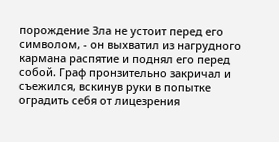порождение Зла не устоит перед его символом, - он выхватил из нагрудного кармана распятие и поднял его перед собой. Граф пронзительно закричал и съежился, вскинув руки в попытке оградить себя от лицезрения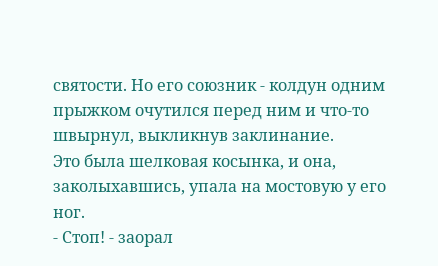святости. Но его союзник - колдун одним прыжком очутился перед ним и что-то швырнул, выкликнув заклинание.
Это была шелковая косынка, и она, заколыхавшись, упала на мостовую у его ног.
- Стоп! - заорал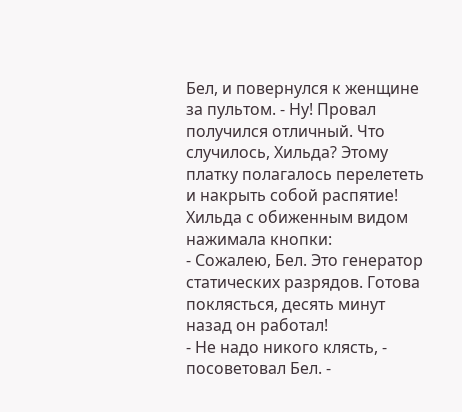Бел, и повернулся к женщине за пультом. - Ну! Провал получился отличный. Что случилось, Хильда? Этому платку полагалось перелететь и накрыть собой распятие!
Хильда с обиженным видом нажимала кнопки:
- Сожалею, Бел. Это генератор статических разрядов. Готова поклясться, десять минут назад он работал!
- Не надо никого клясть, - посоветовал Бел. -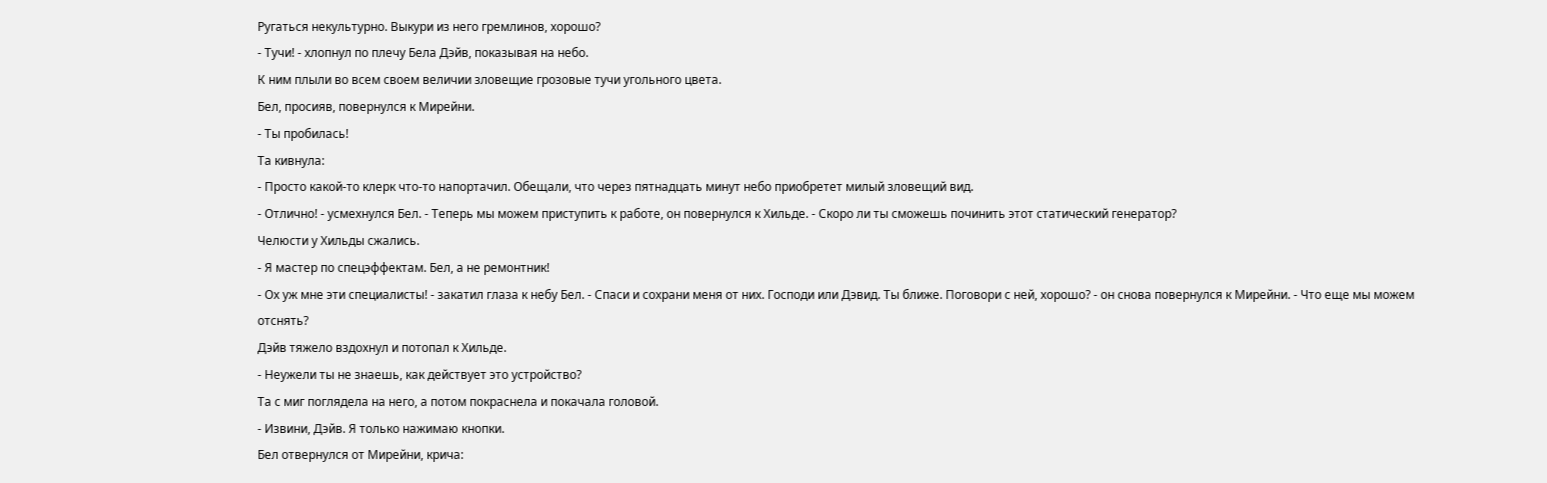Ругаться некультурно. Выкури из него гремлинов, хорошо?
- Тучи! - хлопнул по плечу Бела Дэйв, показывая на небо.
К ним плыли во всем своем величии зловещие грозовые тучи угольного цвета.
Бел, просияв, повернулся к Мирейни.
- Ты пробилась!
Та кивнула:
- Просто какой-то клерк что-то напортачил. Обещали, что через пятнадцать минут небо приобретет милый зловещий вид.
- Отлично! - усмехнулся Бел. - Теперь мы можем приступить к работе, он повернулся к Хильде. - Скоро ли ты сможешь починить этот статический генератор?
Челюсти у Хильды сжались.
- Я мастер по спецэффектам. Бел, а не ремонтник!
- Ох уж мне эти специалисты! - закатил глаза к небу Бел. - Спаси и сохрани меня от них. Господи или Дэвид. Ты ближе. Поговори с ней, хорошо? - он снова повернулся к Мирейни. - Что еще мы можем отснять?
Дэйв тяжело вздохнул и потопал к Хильде.
- Неужели ты не знаешь, как действует это устройство?
Та с миг поглядела на него, а потом покраснела и покачала головой.
- Извини, Дэйв. Я только нажимаю кнопки.
Бел отвернулся от Мирейни, крича: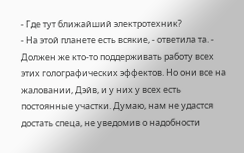- Где тут ближайший электротехник?
- На этой планете есть всякие, - ответила та. - Должен же кто-то поддерживать работу всех этих голографических эффектов. Но они все на жаловании, Дэйв, и у них у всех есть постоянные участки. Думаю, нам не удастся достать спеца, не уведомив о надобности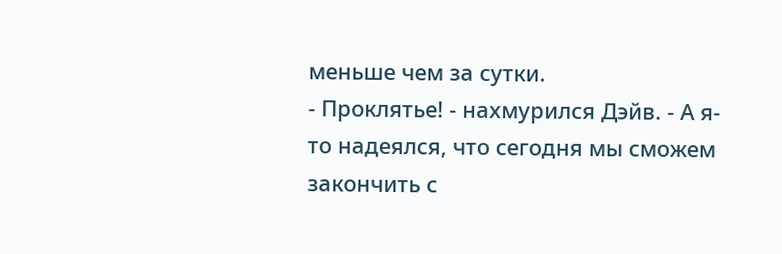меньше чем за сутки.
- Проклятье! - нахмурился Дэйв. - А я-то надеялся, что сегодня мы сможем закончить с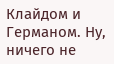Клайдом и Германом. Ну, ничего не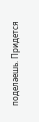поделаешь. Придется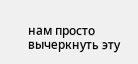нам просто вычеркнуть эту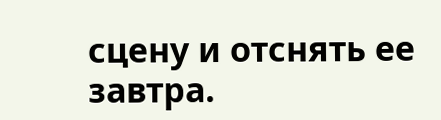сцену и отснять ее завтра.